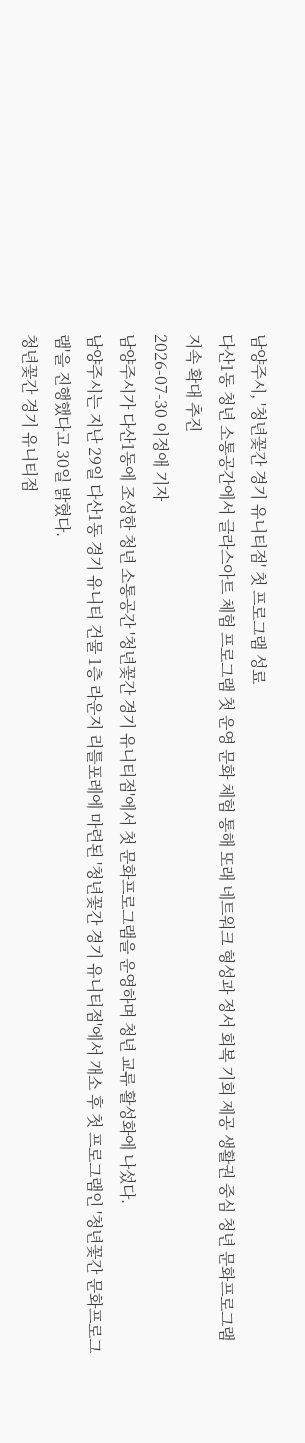남양주시, '청년꽃간 경기 유니티점' 첫 프로그램 성료
다산1동 청년 소통공간에서 글라스아트 체험 프로그램 첫 운영 문화 체험 통해 또래 네트워크 형성과 정서 회복 기회 제공 생활권 중심 청년 문화프로그램 지속 확대 추진
2026-07-30 이정애 기자
남양주시가 다산1동에 조성한 청년 소통공간 '청년꽃간 경기 유니티점'에서 첫 문화프로그램을 운영하며 청년 교류 활성화에 나섰다.
남양주시는 지난 29일 다산1동 경기 유니티 건물 1층 라운지 리틀포레에 마련된 '청년꽃간 경기 유니티점'에서 개소 후 첫 프로그램인 '청년꽃간 문화프로그램'을 진행했다고 30일 밝혔다.
청년꽃간 경기 유니티점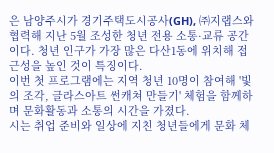은 남양주시가 경기주택도시공사(GH), ㈜지랩스와 협력해 지난 5월 조성한 청년 전용 소통·교류 공간이다. 청년 인구가 가장 많은 다산1동에 위치해 접근성을 높인 것이 특징이다.
이번 첫 프로그램에는 지역 청년 10명이 참여해 '빛의 조각, 글라스아트 썬캐쳐 만들기' 체험을 함께하며 문화활동과 소통의 시간을 가졌다.
시는 취업 준비와 일상에 지친 청년들에게 문화 체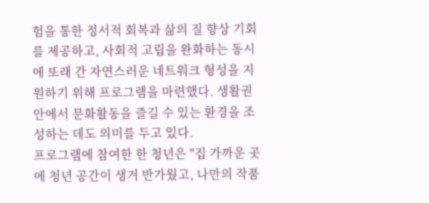험을 통한 정서적 회복과 삶의 질 향상 기회를 제공하고, 사회적 고립을 완화하는 동시에 또래 간 자연스러운 네트워크 형성을 지원하기 위해 프로그램을 마련했다. 생활권 안에서 문화활동을 즐길 수 있는 환경을 조성하는 데도 의미를 두고 있다.
프로그램에 참여한 한 청년은 "집 가까운 곳에 청년 공간이 생겨 반가웠고, 나만의 작품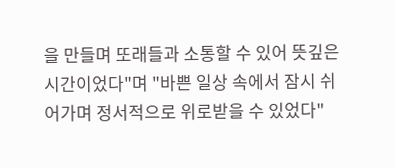을 만들며 또래들과 소통할 수 있어 뜻깊은 시간이었다"며 "바쁜 일상 속에서 잠시 쉬어가며 정서적으로 위로받을 수 있었다"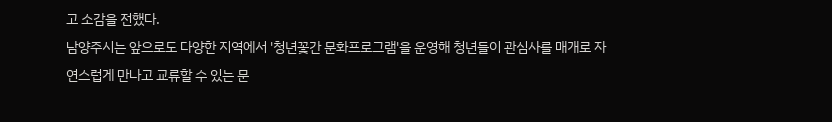고 소감을 전했다.
남양주시는 앞으로도 다양한 지역에서 '청년꽃간 문화프로그램'을 운영해 청년들이 관심사를 매개로 자연스럽게 만나고 교류할 수 있는 문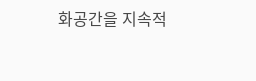화공간을 지속적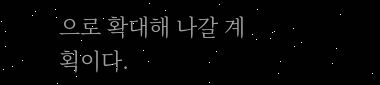으로 확대해 나갈 계획이다.